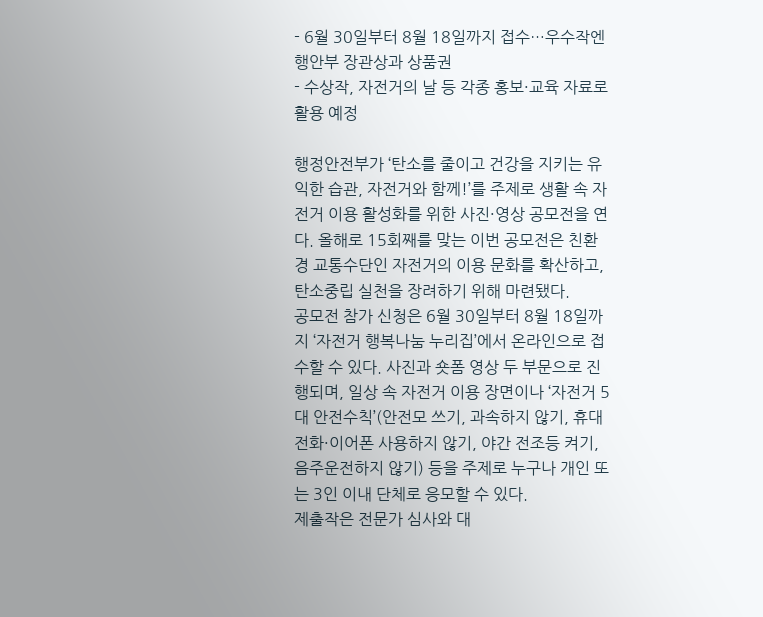- 6월 30일부터 8월 18일까지 접수…우수작엔 행안부 장관상과 상품권
- 수상작, 자전거의 날 등 각종 홍보·교육 자료로 활용 예정

행정안전부가 ‘탄소를 줄이고 건강을 지키는 유익한 습관, 자전거와 함께!’를 주제로 생활 속 자전거 이용 활성화를 위한 사진·영상 공모전을 연다. 올해로 15회째를 맞는 이번 공모전은 친환경 교통수단인 자전거의 이용 문화를 확산하고, 탄소중립 실천을 장려하기 위해 마련됐다.
공모전 참가 신청은 6월 30일부터 8월 18일까지 ‘자전거 행복나눔 누리집’에서 온라인으로 접수할 수 있다. 사진과 숏폼 영상 두 부문으로 진행되며, 일상 속 자전거 이용 장면이나 ‘자전거 5대 안전수칙’(안전모 쓰기, 과속하지 않기, 휴대전화·이어폰 사용하지 않기, 야간 전조등 켜기, 음주운전하지 않기) 등을 주제로 누구나 개인 또는 3인 이내 단체로 응모할 수 있다.
제출작은 전문가 심사와 대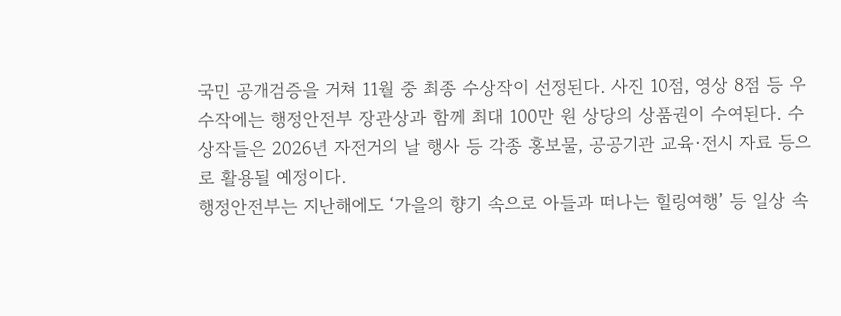국민 공개검증을 거쳐 11월 중 최종 수상작이 선정된다. 사진 10점, 영상 8점 등 우수작에는 행정안전부 장관상과 함께 최대 100만 원 상당의 상품권이 수여된다. 수상작들은 2026년 자전거의 날 행사 등 각종 홍보물, 공공기관 교육·전시 자료 등으로 활용될 예정이다.
행정안전부는 지난해에도 ‘가을의 향기 속으로 아들과 떠나는 힐링여행’ 등 일상 속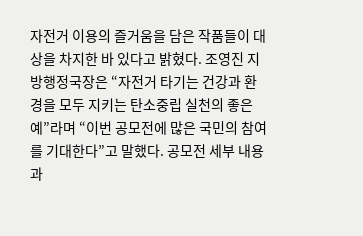자전거 이용의 즐거움을 담은 작품들이 대상을 차지한 바 있다고 밝혔다. 조영진 지방행정국장은 “자전거 타기는 건강과 환경을 모두 지키는 탄소중립 실천의 좋은 예”라며 “이번 공모전에 많은 국민의 참여를 기대한다”고 말했다. 공모전 세부 내용과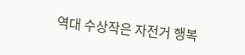역대 수상작은 자전거 행복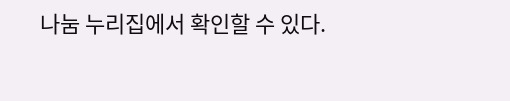나눔 누리집에서 확인할 수 있다.